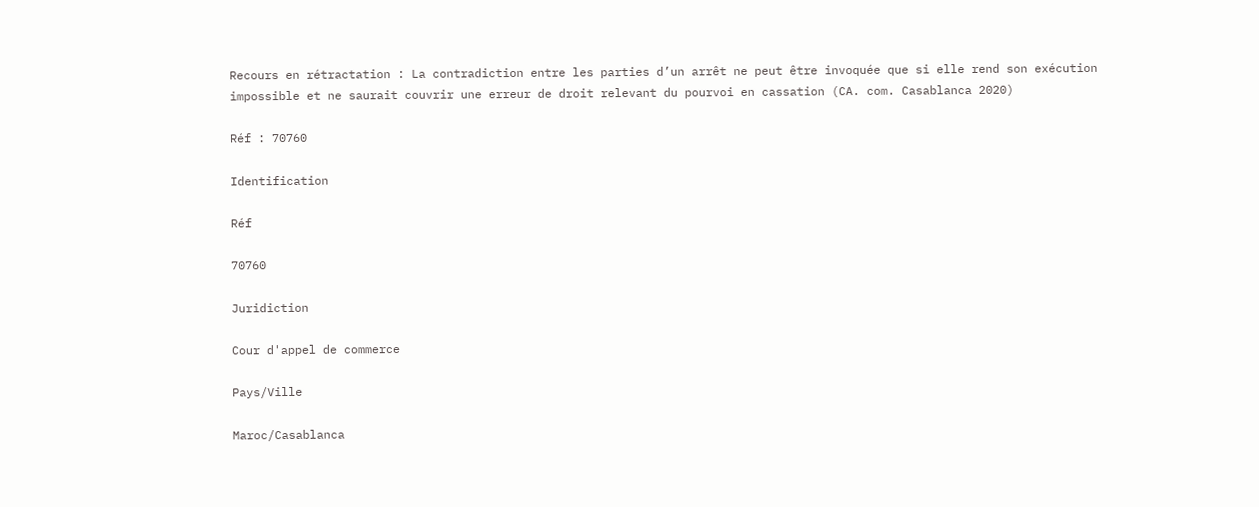Recours en rétractation : La contradiction entre les parties d’un arrêt ne peut être invoquée que si elle rend son exécution impossible et ne saurait couvrir une erreur de droit relevant du pourvoi en cassation (CA. com. Casablanca 2020)

Réf : 70760

Identification

Réf

70760

Juridiction

Cour d'appel de commerce

Pays/Ville

Maroc/Casablanca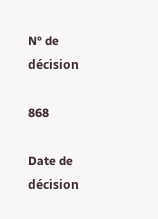N° de décision

868

Date de décision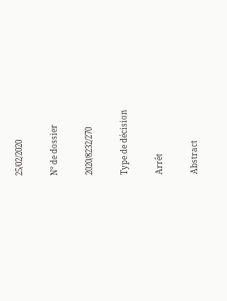25/02/2020

N° de dossier

2020/8232/270

Type de décision

Arrêt

Abstract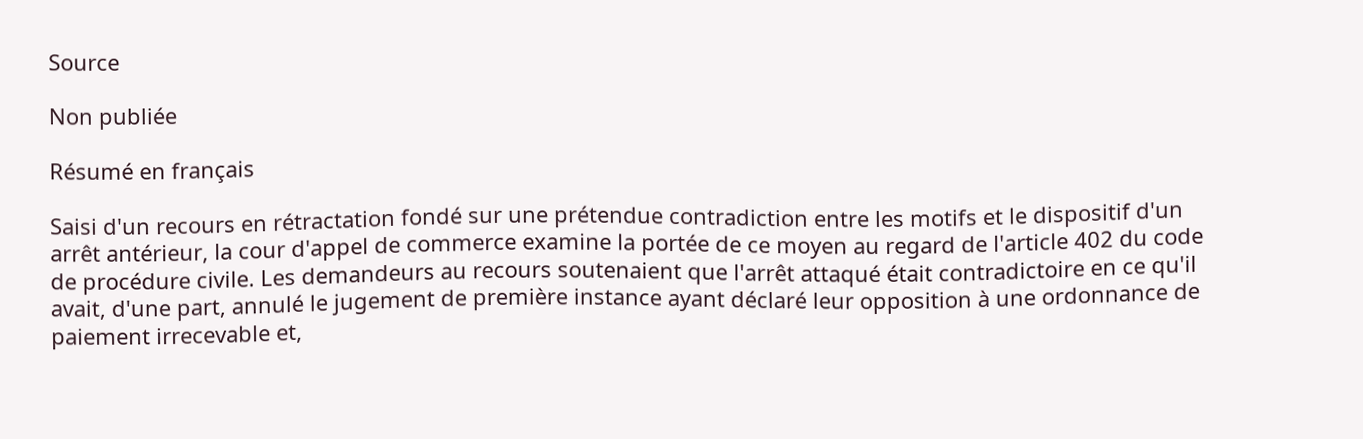Source

Non publiée

Résumé en français

Saisi d'un recours en rétractation fondé sur une prétendue contradiction entre les motifs et le dispositif d'un arrêt antérieur, la cour d'appel de commerce examine la portée de ce moyen au regard de l'article 402 du code de procédure civile. Les demandeurs au recours soutenaient que l'arrêt attaqué était contradictoire en ce qu'il avait, d'une part, annulé le jugement de première instance ayant déclaré leur opposition à une ordonnance de paiement irrecevable et,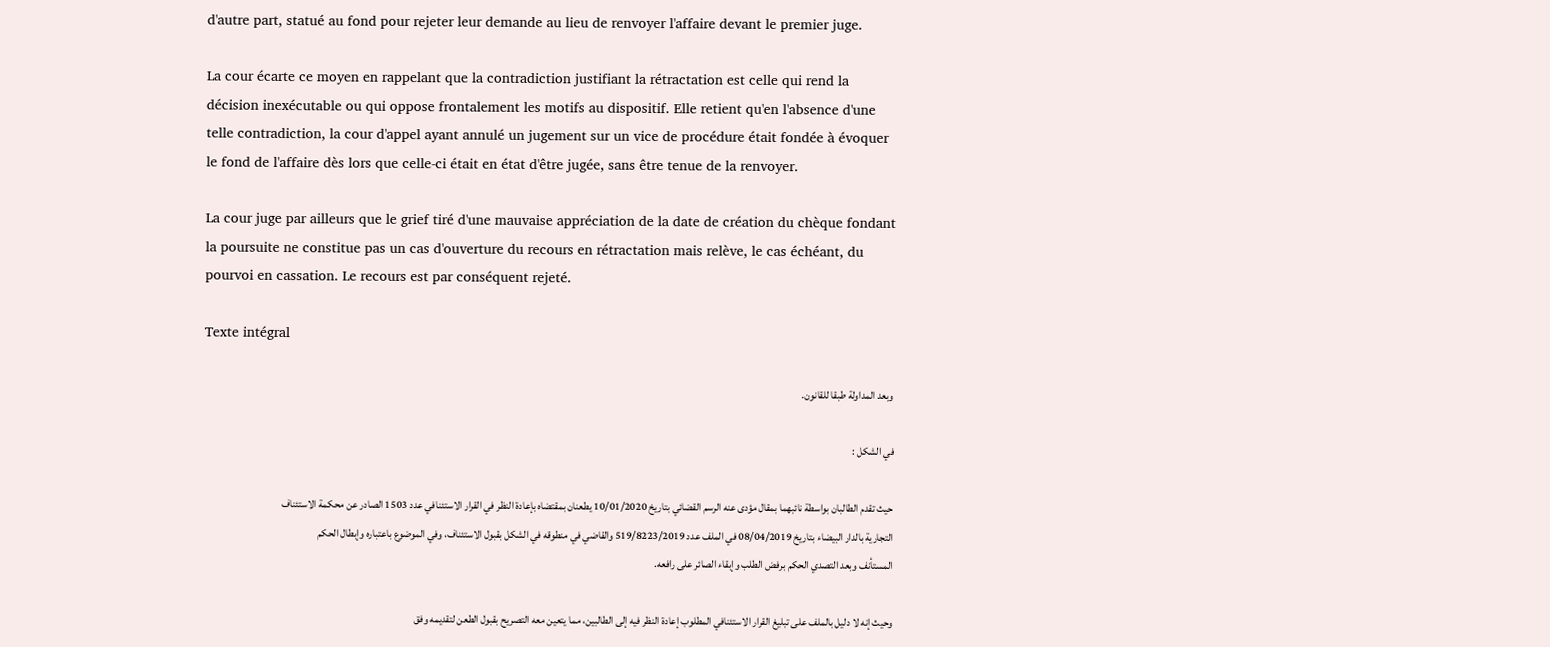d'autre part, statué au fond pour rejeter leur demande au lieu de renvoyer l'affaire devant le premier juge.

La cour écarte ce moyen en rappelant que la contradiction justifiant la rétractation est celle qui rend la décision inexécutable ou qui oppose frontalement les motifs au dispositif. Elle retient qu'en l'absence d'une telle contradiction, la cour d'appel ayant annulé un jugement sur un vice de procédure était fondée à évoquer le fond de l'affaire dès lors que celle-ci était en état d'être jugée, sans être tenue de la renvoyer.

La cour juge par ailleurs que le grief tiré d'une mauvaise appréciation de la date de création du chèque fondant la poursuite ne constitue pas un cas d'ouverture du recours en rétractation mais relève, le cas échéant, du pourvoi en cassation. Le recours est par conséquent rejeté.

Texte intégral

وبعد المداولة طبقا للقانون.

في الشكل :

حيث تقدم الطالبان بواسطة نائبهما بمقال مؤدى عنه الرسم القضائي بتاريخ 10/01/2020 يطعنان بمقتضاه بإعادة النظر في القرار الاستئنافي عدد 1503 الصادر عن محكمة الاستئناف التجارية بالدار البيضاء بتاريخ 08/04/2019 في الملف عدد 519/8223/2019 والقاضي في منطوقه في الشكل بقبول الاستئناف، وفي الموضوع باعتباره وإبطال الحكم المستأنف وبعد التصدي الحكم برفض الطلب وإبقاء الصائر على رافعه.

وحيث إنه لا دليل بالملف على تبليغ القرار الاستئنافي المطلوب إعادة النظر فيه إلى الطالبين، مما يتعين معه التصريح بقبول الطعن لتقديمه وفق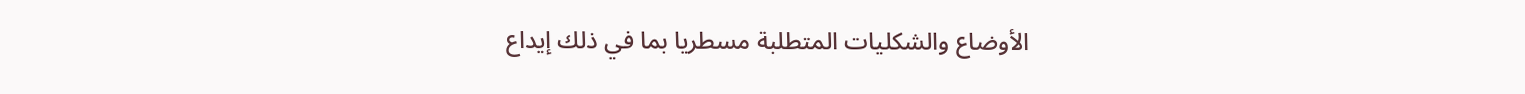الأوضاع والشكليات المتطلبة مسطريا بما في ذلك إيداع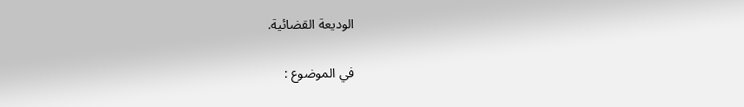الوديعة القضائية.

في الموضوع :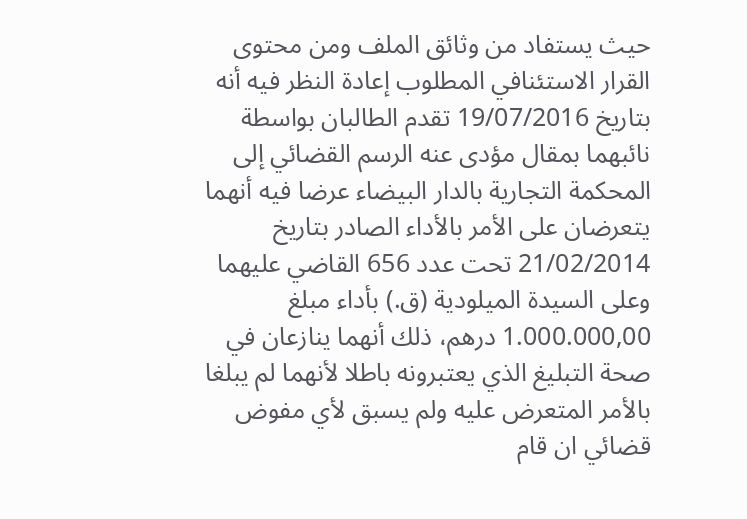حيث يستفاد من وثائق الملف ومن محتوى القرار الاستئنافي المطلوب إعادة النظر فيه أنه بتاريخ 19/07/2016 تقدم الطالبان بواسطة نائبهما بمقال مؤدى عنه الرسم القضائي إلى المحكمة التجارية بالدار البيضاء عرضا فيه أنهما يتعرضان على الأمر بالأداء الصادر بتاريخ 21/02/2014 تحت عدد 656 القاضي عليهما وعلى السيدة الميلودية (ق.) بأداء مبلغ 1.000.000,00 درهم، ذلك أنهما ينازعان في صحة التبليغ الذي يعتبرونه باطلا لأنهما لم يبلغا بالأمر المتعرض عليه ولم يسبق لأي مفوض قضائي ان قام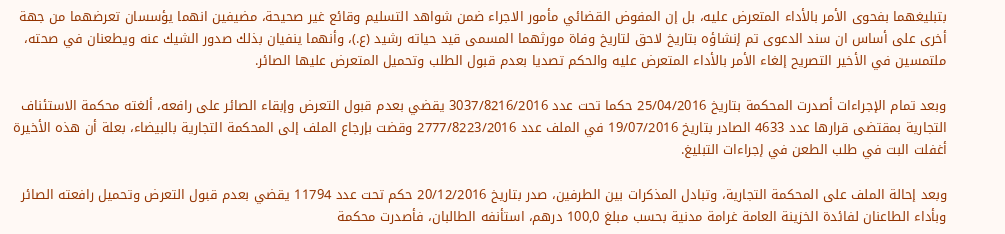بتبليغهما بفحوى الأمر بالأداء المتعرض عليه، بل إن المفوض القضائي مأمور الاجراء ضمن شواهد التسليم وقائع غير صحيحة، مضيفين انهما يؤسسان تعرضهما من جهة أخرى على أساس ان سند الدعوى تم إنشاؤه بتاريخ لاحق لتاريخ وفاة مورثهما المسمى قيد حياته رشيد (ع.)، وأنهما ينفيان بذلك صدور الشيك عنه ويطعنان في صحته، ملتمسين في الأخير التصريح إلغاء الأمر بالأداء المتعرض عليه والحكم تصديا بعدم قبول الطلب وتحميل المتعرض عليها الصائر.

وبعد تمام الإجراءات أصدرت المحكمة بتاريخ 25/04/2016 حكما تحت عدد 3037/8216/2016 يقضي بعدم قبول التعرض وإبقاء الصائر على رافعه، ألغته محكمة الاستئناف التجارية بمقتضى قرارها عدد 4633 الصادر بتاريخ 19/07/2016 في الملف عدد 2777/8223/2016 وقضت بإرجاع الملف إلى المحكمة التجارية بالبيضاء، بعلة أن هذه الأخيرة أغفلت البت في طلب الطعن في إجراءات التبليغ.

وبعد إحالة الملف على المحكمة التجارية، وتبادل المذكرات بين الطرفين، صدر بتاريخ 20/12/2016 حكم تحت عدد 11794 يقضي بعدم قبول التعرض وتحميل رافعته الصائر وبأداء الطاعنان لفائدة الخزينة العامة غرامة مدنية بحسب مبلغ 100,0 درهم، استأنفه الطالبان، فأصدرت محكمة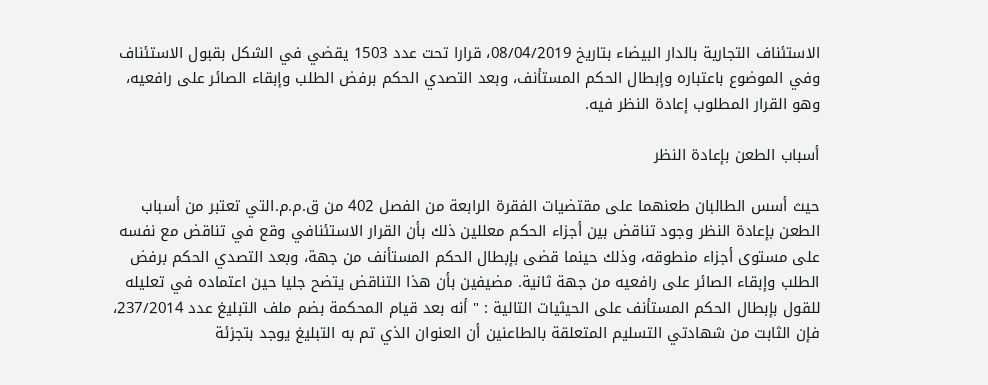الاستئناف التجارية بالدار البيضاء بتاريخ 08/04/2019، قرارا تحت عدد 1503 يقضي في الشكل بقبول الاستئناف وفي الموضوع باعتباره وإبطال الحكم المستأنف، وبعد التصدي الحكم برفض الطلب وإبقاء الصائر على رافعيه، وهو القرار المطلوب إعادة النظر فيه.

أسباب الطعن بإعادة النظر

حيث أسس الطالبان طعنهما على مقتضيات الفقرة الرابعة من الفصل 402 من ق.م.م.التي تعتبر من أسباب الطعن بإعادة النظر وجود تناقض بين أجزاء الحكم معللين ذلك بأن القرار الاستئنافي وقع في تناقض مع نفسه على مستوى أجزاء منطوقه، وذلك حينما قضى بإبطال الحكم المستأنف من جهة، وبعد التصدي الحكم برفض الطلب وإبقاء الصائر على رافعيه من جهة ثانية. مضيفين بأن هذا التناقض يتضح جليا حين اعتماده في تعليله للقول بإبطال الحكم المستأنف على الحيثيات التالية : " أنه بعد قيام المحكمة بضم ملف التبليغ عدد 237/2014، فإن الثابت من شهادتي التسليم المتعلقة بالطاعنين أن العنوان الذي تم به التبليغ يوجد بتجزئة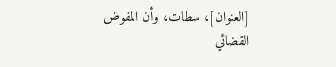[العنوان]، سطات، وأن المفوض القضائي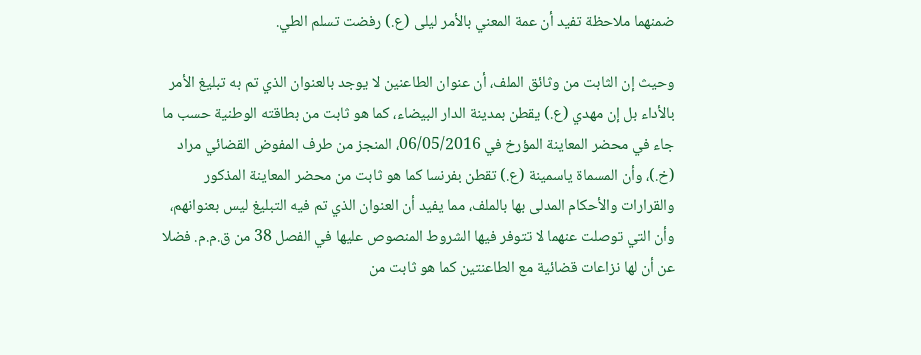ضمنهما ملاحظة تفيد أن عمة المعني بالأمر ليلى (ع.) رفضت تسلم الطي.

وحيث إن الثابت من وثائق الملف، أن عنوان الطاعنين لا يوجد بالعنوان الذي تم به تبليغ الأمر بالأداء بل إن مهدي (ع.) يقطن بمدينة الدار البيضاء، كما هو ثابت من بطاقته الوطنية حسب ما جاء في محضر المعاينة المؤرخ في 06/05/2016، المنجز من طرف المفوض القضائي مراد (خ.)، وأن المسماة ياسمينة (ع.) تقطن بفرنسا كما هو ثابت من محضر المعاينة المذكور والقرارات والأحكام المدلى بها بالملف، مما يفيد أن العنوان الذي تم فيه التبليغ ليس بعنوانهم، وأن التي توصلت عنهما لا تتوفر فيها الشروط المنصوص عليها في الفصل 38 من ق.م.م. فضلا عن أن لها نزاعات قضائية مع الطاعنتين كما هو ثابت من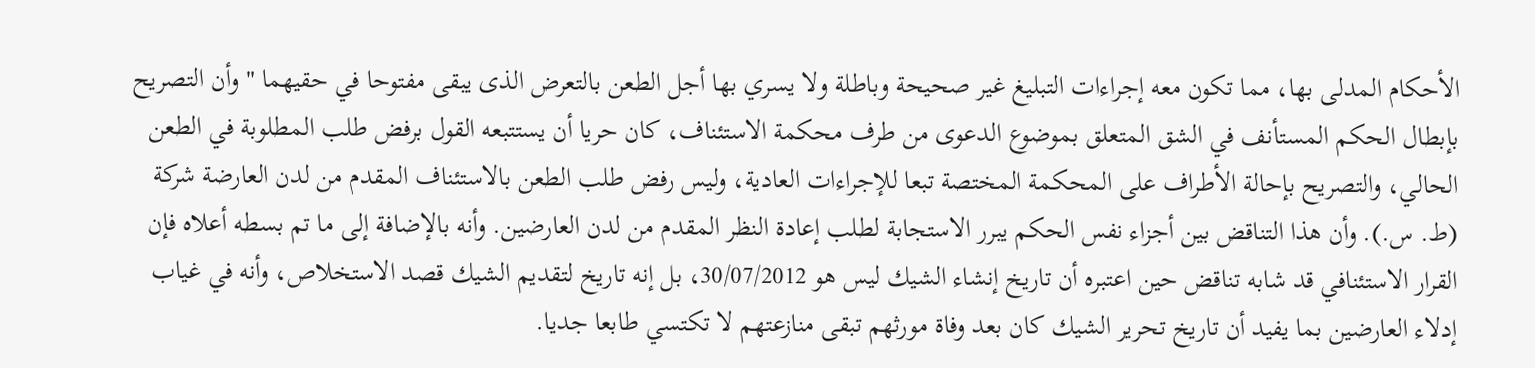الأحكام المدلى بها، مما تكون معه إجراءات التبليغ غير صحيحة وباطلة ولا يسري بها أجل الطعن بالتعرض الذی يبقى مفتوحا في حقيهما " وأن التصريح بإبطال الحكم المستأنف في الشق المتعلق بموضوع الدعوى من طرف محكمة الاستئناف، كان حريا أن يستتبعه القول برفض طلب المطلوبة في الطعن الحالي، والتصريح بإحالة الأطراف على المحكمة المختصة تبعا للإجراءات العادية، وليس رفض طلب الطعن بالاستئناف المقدم من لدن العارضة شركة (ط. س.). وأن هذا التناقض بين أجزاء نفس الحكم يبرر الاستجابة لطلب إعادة النظر المقدم من لدن العارضين. وأنه بالإضافة إلى ما تم بسطه أعلاه فإن القرار الاستئنافي قد شابه تناقض حين اعتبره أن تاريخ إنشاء الشيك ليس هو 30/07/2012، بل إنه تاریخ لتقديم الشيك قصد الاستخلاص، وأنه في غياب إدلاء العارضين بما يفيد أن تاريخ تحرير الشيك كان بعد وفاة مورثهم تبقى منازعتهم لا تكتسي طابعا جديا.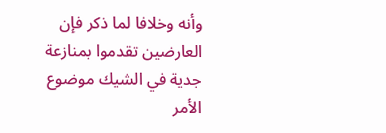وأنه وخلافا لما ذكر فإن العارضين تقدموا بمنازعة جدية في الشيك موضوع الأمر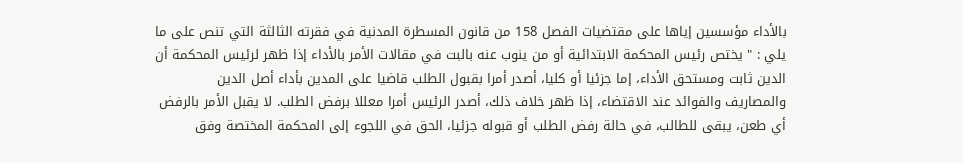بالأداء مؤسسين إياها على مقتضيات الفصل 158 من قانون المسطرة المدنية في فقرته الثالثة التي تنص على ما يلي : " يختص رئيس المحكمة الابتدائية أو من ينوب عنه بالبت في مقالات الأمر بالأداء إذا ظهر لرئيس المحكمة أن الدين ثابت ومستحق الأداء، إما جزئيا أو كليا، أصدر أمرا بقبول الطلب قاضيا على المدين بأداء أصل الدين والمصاريف والفوائد عند الاقتضاء، إذا ظهر خلاف ذلك، أصدر الرئيس أمرا معللا برفض الطلب. لا يقبل الأمر بالرفض أي طعن، يبقى للطالب، في حالة رفض الطلب أو قبوله جزئيا، الحق في اللجوء إلى المحكمة المختصة وفق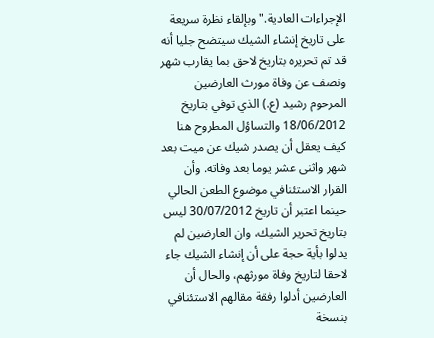الإجراءات العادية." وبإلقاء نظرة سريعة على تاريخ إنشاء الشيك سيتضح جليا أنه قد تم تحريره بتاريخ لاحق بما يقارب شهر ونصف عن وفاة مورث العارضين المرحوم رشيد (ع.) الذي توفي بتاريخ 18/06/2012 والتساؤل المطروح هنا كيف يعقل أن يصدر شيك عن ميت بعد شهر واثنی عشر يوما بعد وفاته. وأن القرار الاستئنافي موضوع الطعن الحالي حينما اعتبر أن تاريخ 30/07/2012 ليس بتاریخ تحرير الشيك، وان العارضين لم يدلوا بأية حجة على أن إنشاء الشيك جاء لاحقا لتاريخ وفاة مورثهم، والحال أن العارضين أدلوا رفقة مقالهم الاستئنافي بنسخة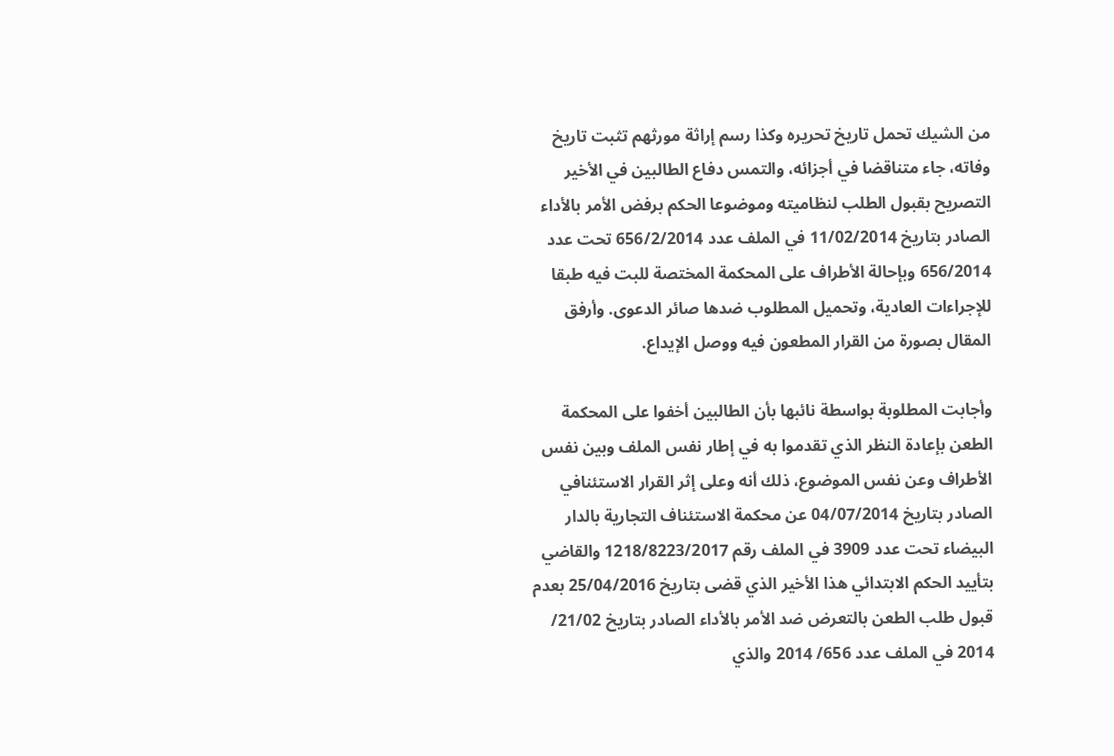من الشيك تحمل تاریخ تحريره وكذا رسم إراثة مورثهم تثبت تاریخ وفاته، جاء متناقضا في أجزائه، والتمس دفاع الطالبين في الأخير التصريح بقبول الطلب لنظاميته وموضوعا الحكم برفض الأمر بالأداء الصادر بتاريخ 11/02/2014 في الملف عدد 656/2/2014 تحت عدد 656/2014 وبإحالة الأطراف على المحكمة المختصة للبت فيه طبقا للإجراءات العادية، وتحميل المطلوب ضدها صائر الدعوى. وأرفق المقال بصورة من القرار المطعون فيه ووصل الإيداع.

وأجابت المطلوبة بواسطة نائبها بأن الطالبين أخفوا على المحكمة الطعن بإعادة النظر الذي تقدموا به في إطار نفس الملف وبين نفس الأطراف وعن نفس الموضوع، ذلك أنه وعلى إثر القرار الاستئنافي الصادر بتاريخ 04/07/2014 عن محكمة الاستئناف التجارية بالدار البيضاء تحت عدد 3909 في الملف رقم 1218/8223/2017 والقاضي بتأييد الحكم الابتدائي هذا الأخير الذي قضى بتاريخ 25/04/2016 بعدم قبول طلب الطعن بالتعرض ضد الأمر بالأداء الصادر بتاريخ 21/02/ 2014 في الملف عدد 656/ 2014 والذي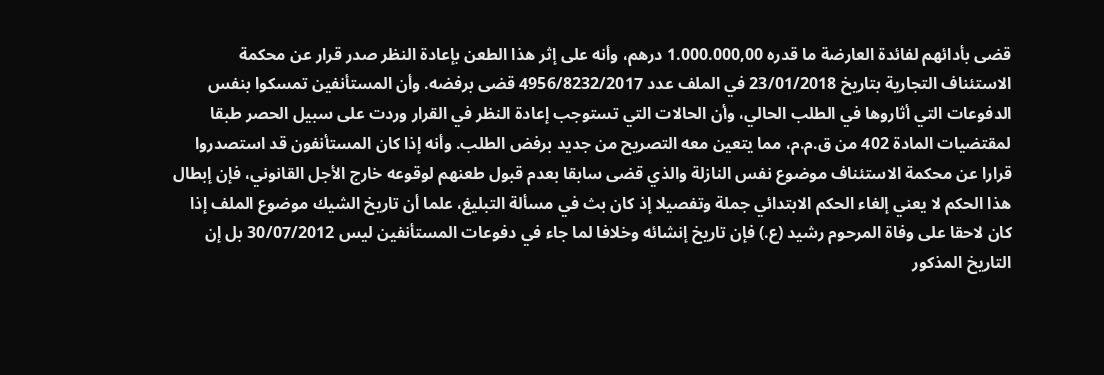قضى بأدائهم لفائدة العارضة ما قدره 1.000.000,00 درهم، وأنه على إثر هذا الطعن بإعادة النظر صدر قرار عن محكمة الاستئناف التجارية بتاريخ 23/01/2018 في الملف عدد 4956/8232/2017 قضى برفضه. وأن المستأنفين تمسكوا بنفس الدفوعات التي أثاروها في الطلب الحالي، وأن الحالات التي تستوجب إعادة النظر في القرار وردت على سبيل الحصر طبقا لمقتضيات المادة 402 من ق.م.م، مما يتعين معه التصريح من جديد برفض الطلب. وأنه إذا كان المستأنفون قد استصدروا قرارا عن محكمة الاستئناف موضوع نفس النازلة والذي قضى سابقا بعدم قبول طعنهم لوقوعه خارج الأجل القانوني، فإن إبطال هذا الحكم لا يعني إلغاء الحكم الابتدائي جملة وتفصيلا إذ كان بث في مسألة التبليغ، علما أن تاريخ الشيك موضوع الملف إذا كان لاحقا على وفاة المرحوم رشيد (ع.) فإن تاريخ إنشائه وخلافا لما جاء في دفوعات المستأنفين ليس 30/07/2012 بل إن التاريخ المذكور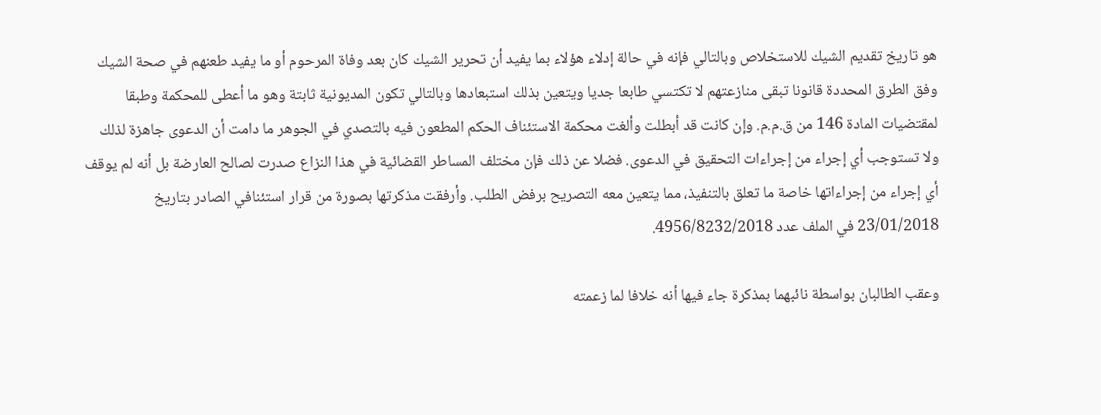هو تاريخ تقديم الشيك للاستخلاص وبالتالي فإنه في حالة إدلاء هؤلاء بما يفيد أن تحرير الشيك كان بعد وفاة المرحوم أو ما يفيد طعنهم في صحة الشيك وفق الطرق المحددة قانونا تبقى منازعتهم لا تكتسي طابعا جديا ويتعين بذلك استبعادها وبالتالي تكون المديونية ثابتة وهو ما أعطى للمحكمة وطبقا لمقتضيات المادة 146 من ق.م.م. وإن كانت قد أبطلت وألغت محكمة الاستئناف الحكم المطعون فيه بالتصدي في الجوهر ما دامت أن الدعوى جاهزة لذلك ولا تستوجب أي إجراء من إجراءات التحقيق في الدعوى. فضلا عن ذلك فإن مختلف المساطر القضائية في هذا النزاع صدرت لصالح العارضة بل أنه لم يوقف أي إجراء من إجراءاتها خاصة ما تعلق بالتنفيذ، مما يتعين معه التصريح برفض الطلب. وأرفقت مذكرتها بصورة من قرار استئنافي الصادر بتاريخ 23/01/2018 في الملف عدد 4956/8232/2018.

وعقب الطالبان بواسطة نائبهما بمذكرة جاء فيها أنه خلافا لما زعمته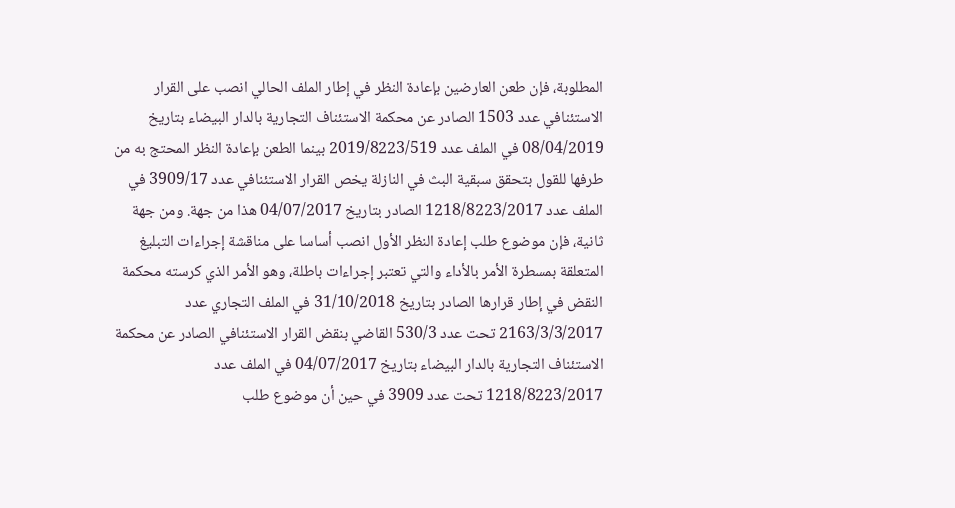المطلوبة، فإن طعن العارضين بإعادة النظر في إطار الملف الحالي انصب على القرار الاستئنافي عدد 1503 الصادر عن محكمة الاستئناف التجارية بالدار البيضاء بتاريخ 08/04/2019 في الملف عدد 2019/8223/519 بينما الطعن بإعادة النظر المحتج به من طرفها للقول بتحقق سبقية البث في النازلة يخص القرار الاستئنافي عدد 3909/17 في الملف عدد 1218/8223/2017 الصادر بتاريخ 04/07/2017 هذا من جهة. ومن جهة ثانية، فإن موضوع طلب إعادة النظر الأول انصب أساسا على مناقشة إجراءات التبليغ المتعلقة بمسطرة الأمر بالأداء والتي تعتبر إجراءات باطلة، وهو الأمر الذي کرسته محكمة النقض في إطار قرارها الصادر بتاريخ 31/10/2018 في الملف التجاري عدد 2163/3/3/2017 تحت عدد 530/3 القاضي بنقض القرار الاستئنافي الصادر عن محكمة الاستئناف التجارية بالدار البيضاء بتاريخ 04/07/2017 في الملف عدد 1218/8223/2017 تحت عدد 3909 في حين أن موضوع طلب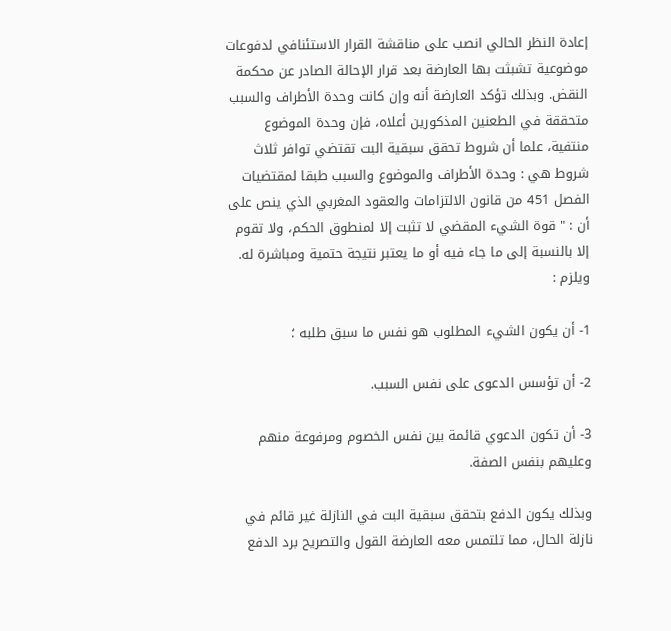إعادة النظر الحالي انصب على مناقشة القرار الاستئنافي لدفوعات موضوعية تشبثت بها العارضة بعد قرار الإحالة الصادر عن محكمة النقض. وبذلك تؤكد العارضة أنه وإن كانت وحدة الأطراف والسبب متحققة في الطعنين المذكورين أعلاه، فإن وحدة الموضوع منتفية، علما أن شروط تحقق سبقية البت تقتضي توافر ثلاث شروط هي : وحدة الأطراف والموضوع والسبب طبقا لمقتضيات الفصل 451 من قانون الالتزامات والعقود المغربي الذي ينص على أن : " قوة الشيء المقضي لا تثبت إلا لمنطوق الحكم، ولا تقوم إلا بالنسبة إلى ما جاء فيه أو ما يعتبر نتيجة حتمية ومباشرة له. ويلزم :

1- أن يكون الشيء المطلوب هو نفس ما سبق طلبه ؛

2- أن تؤسس الدعوى على نفس السبب.

3- أن تكون الدعوي قائمة بين نفس الخصوم ومرفوعة منهم وعليهم بنفس الصفة.

وبذلك يكون الدفع بتحقق سبقية البت في النازلة غير قائم في نازلة الحال، مما تلتمس معه العارضة القول والتصريح برد الدفع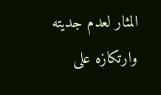المثار لعدم جديته وارتكازه على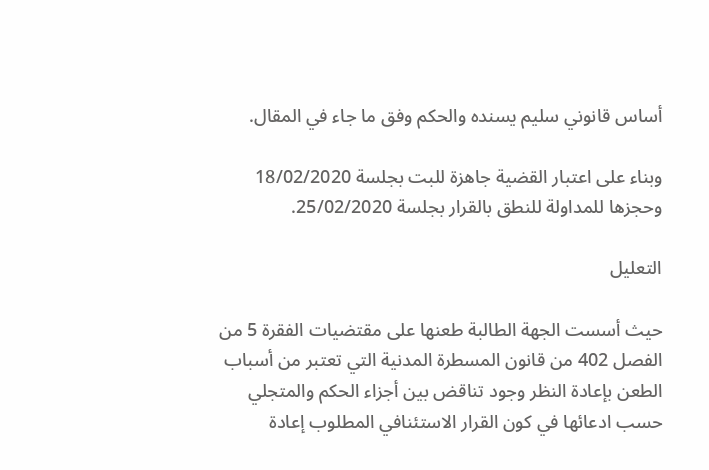أساس قانوني سليم يسنده والحكم وفق ما جاء في المقال.

وبناء على اعتبار القضية جاهزة للبت بجلسة 18/02/2020 وحجزها للمداولة للنطق بالقرار بجلسة 25/02/2020.

التعليل

حيث أسست الجهة الطالبة طعنها على مقتضيات الفقرة 5 من الفصل 402 من قانون المسطرة المدنية التي تعتبر من أسباب الطعن بإعادة النظر وجود تناقض بين أجزاء الحكم والمتجلي حسب ادعائها في كون القرار الاستئنافي المطلوب إعادة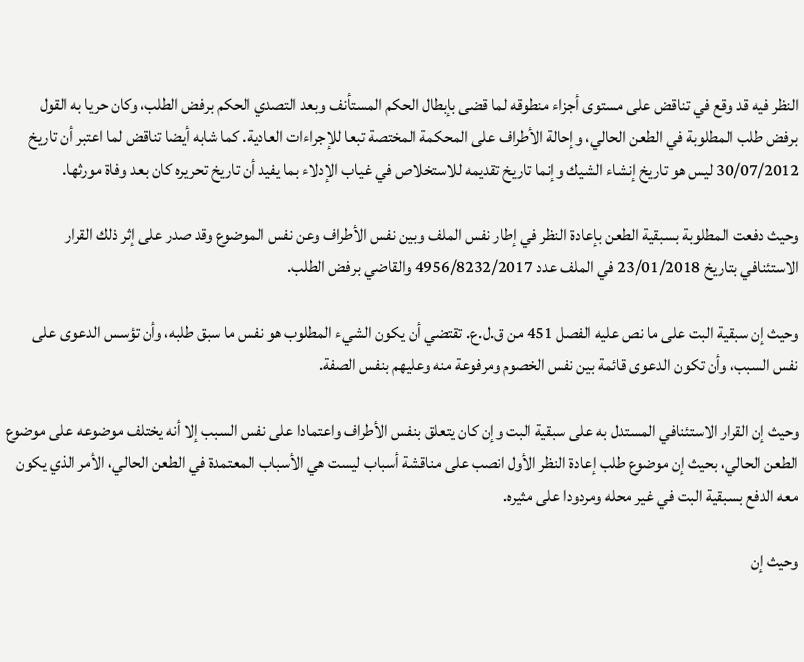النظر فيه قد وقع في تناقض على مستوى أجزاء منطوقه لما قضى بإبطال الحكم المستأنف وبعد التصدي الحكم برفض الطلب، وكان حريا به القول برفض طلب المطلوبة في الطعن الحالي، وإحالة الأطراف على المحكمة المختصة تبعا للإجراءات العادية. كما شابه أيضا تناقض لما اعتبر أن تاريخ 30/07/2012 ليس هو تاريخ إنشاء الشيك وإنما تاريخ تقديمه للاستخلاص في غياب الإدلاء بما يفيد أن تاريخ تحريره كان بعد وفاة مورثها.

وحيث دفعت المطلوبة بسبقية الطعن بإعادة النظر في إطار نفس الملف وبين نفس الأطراف وعن نفس الموضوع وقد صدر على إثر ذلك القرار الاستئنافي بتاريخ 23/01/2018 في الملف عدد 4956/8232/2017 والقاضي برفض الطلب.

وحيث إن سبقية البت على ما نص عليه الفصل 451 من ق.ل.ع. تقتضي أن يكون الشيء المطلوب هو نفس ما سبق طلبه، وأن تؤسس الدعوى على نفس السبب، وأن تكون الدعوى قائمة بين نفس الخصوم ومرفوعة منه وعليهم بنفس الصفة.

وحيث إن القرار الاستئنافي المستدل به على سبقية البت وإن كان يتعلق بنفس الأطراف واعتمادا على نفس السبب إلا أنه يختلف موضوعه على موضوع الطعن الحالي، بحيث إن موضوع طلب إعادة النظر الأول انصب على مناقشة أسباب ليست هي الأسباب المعتمدة في الطعن الحالي، الأمر الذي يكون معه الدفع بسبقية البت في غير محله ومردودا على مثيره.

وحيث إن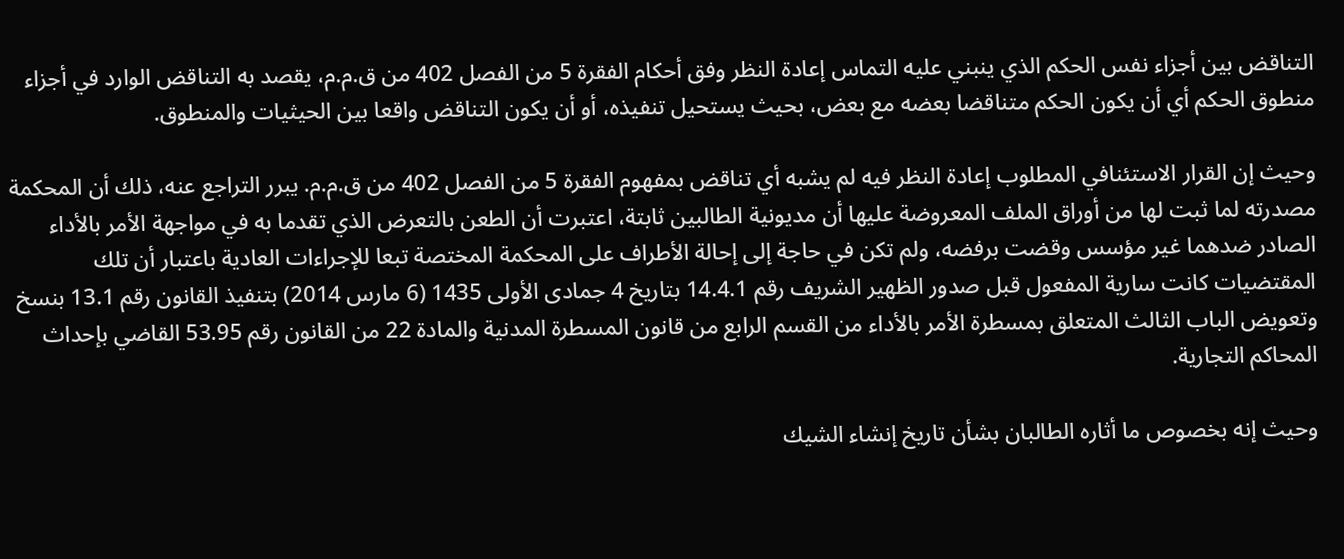التناقض بين أجزاء نفس الحكم الذي ينبني عليه التماس إعادة النظر وفق أحكام الفقرة 5 من الفصل 402 من ق.م.م، يقصد به التناقض الوارد في أجزاء منطوق الحكم أي أن يكون الحكم متناقضا بعضه مع بعض، بحيث يستحيل تنفيذه، أو أن يكون التناقض واقعا بين الحيثيات والمنطوق.

وحيث إن القرار الاستئنافي المطلوب إعادة النظر فيه لم يشبه أي تناقض بمفهوم الفقرة 5 من الفصل 402 من ق.م.م. يبرر التراجع عنه، ذلك أن المحكمة مصدرته لما ثبت لها من أوراق الملف المعروضة عليها أن مديونية الطالبين ثابتة، اعتبرت أن الطعن بالتعرض الذي تقدما به في مواجهة الأمر بالأداء الصادر ضدهما غير مؤسس وقضت برفضه، ولم تكن في حاجة إلى إحالة الأطراف على المحكمة المختصة تبعا للإجراءات العادية باعتبار أن تلك المقتضيات كانت سارية المفعول قبل صدور الظهير الشريف رقم 14.4.1 بتاريخ 4 جمادى الأولى 1435 (6 مارس 2014) بتنفيذ القانون رقم 13.1 بنسخ وتعويض الباب الثالث المتعلق بمسطرة الأمر بالأداء من القسم الرابع من قانون المسطرة المدنية والمادة 22 من القانون رقم 53.95 القاضي بإحداث المحاكم التجارية.

وحيث إنه بخصوص ما أثاره الطالبان بشأن تاريخ إنشاء الشيك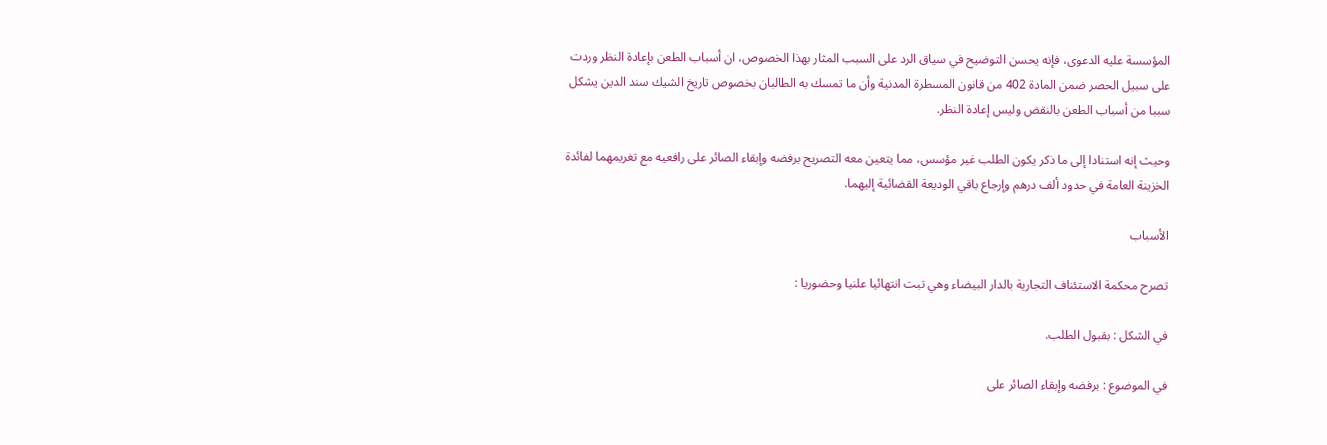المؤسسة عليه الدعوى، فإنه يحسن التوضيح في سياق الرد على السبب المثار بهذا الخصوص، ان أسباب الطعن بإعادة النظر وردت على سبيل الحصر ضمن المادة 402 من قانون المسطرة المدنية وأن ما تمسك به الطالبان بخصوص تاريخ الشيك سند الدين يشكل سببا من أسباب الطعن بالنقض وليس إعادة النظر.

وحيث إنه استنادا إلى ما ذكر يكون الطلب غير مؤسس، مما يتعين معه التصريح برفضه وإبقاء الصائر على رافعيه مع تغريمهما لفائدة الخزينة العامة في حدود ألف درهم وإرجاع باقي الوديعة القضائية إليهما.

الأسباب

تصرح محكمة الاستئناف التجارية بالدار البيضاء وهي تبت انتهائيا علنيا وحضوريا :

في الشكل : بقبول الطلب.

في الموضوع : برفضه وإبقاء الصائر على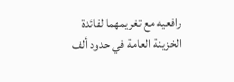رافعيه مع تغريمهما لفائدة الخزينة العامة في حدود ألف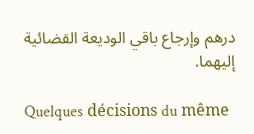درهم وإرجاع باقي الوديعة القضائية إليهما.

Quelques décisions du même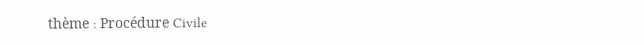thème : Procédure Civile